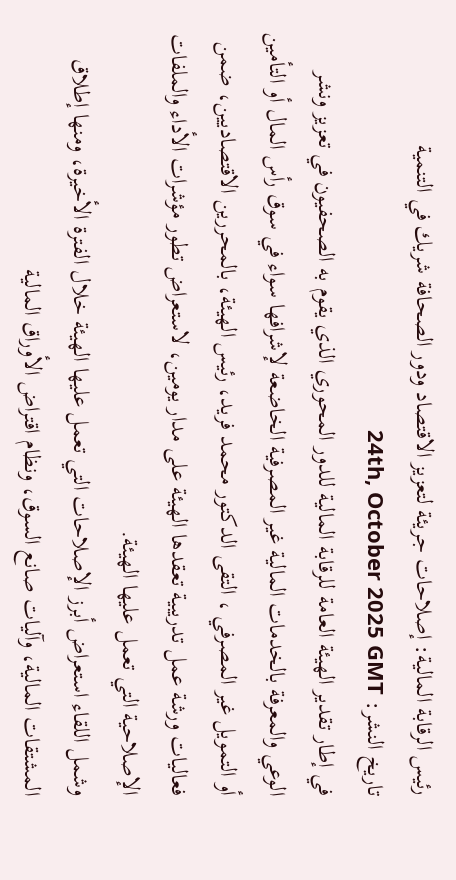رئيس الرقابة المالية: إصلاحات جريئة لتعزيز الاقتصاد ودور الصحافة شريك في التنمية
تاريخ النشر: 24th, October 2025 GMT
في إطار تقدير الهيئة العامة للرقابة المالية للدور المحوري الذي يقوم به الصحفيون في تعزيز ونشر الوعي والمعرفة بالخدمات المالية غير المصرفية الخاضعة لإشرافها سواء في سوق رأس المال أو التأمين أو التمويل غير المصرفي ، التقى الدكتور محمد فريد، رئيس الهيئة، بالمحررين الاقتصاديين، ضمن فعاليات ورشة عمل تدريبية تعقدها الهيئة على مدار يومين، لاستعراض تطور مؤشرات الأداء والملفات الإصلاحية التي تعمل عليها الهيئة.
وشمل اللقاء استعراض أبرز الإصلاحات التي تعمل عليها الهيئة خلال الفترة الأخيرة، ومنها إطلاق المشتقات المالية، وآليات صانع السوق، ونظام اقتراض الأوراق المالية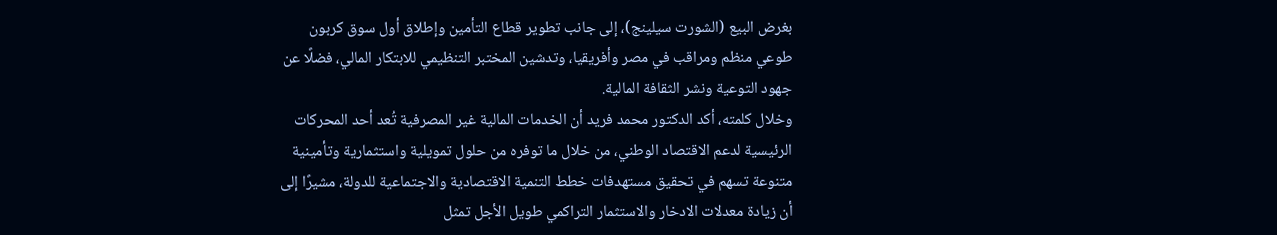بغرض البيع (الشورت سيلينج)، إلى جانب تطوير قطاع التأمين وإطلاق أول سوق كربون طوعي منظم ومراقب في مصر وأفريقيا، وتدشين المختبر التنظيمي للابتكار المالي، فضلًا عن جهود التوعية ونشر الثقافة المالية.
وخلال كلمته، أكد الدكتور محمد فريد أن الخدمات المالية غير المصرفية تُعد أحد المحركات الرئيسية لدعم الاقتصاد الوطني، من خلال ما توفره من حلول تمويلية واستثمارية وتأمينية متنوعة تسهم في تحقيق مستهدفات خطط التنمية الاقتصادية والاجتماعية للدولة، مشيرًا إلى أن زيادة معدلات الادخار والاستثمار التراكمي طويل الأجل تمثل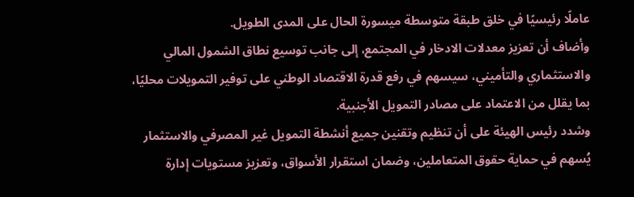عاملًا رئيسيًا في خلق طبقة متوسطة ميسورة الحال على المدى الطويل.
وأضاف أن تعزيز معدلات الادخار في المجتمع، إلى جانب توسيع نطاق الشمول المالي والاستثماري والتأميني، سيسهم في رفع قدرة الاقتصاد الوطني على توفير التمويلات محليًا، بما يقلل من الاعتماد على مصادر التمويل الأجنبية.
وشدد رئيس الهيئة على أن تنظيم وتقنين جميع أنشطة التمويل غير المصرفي والاستثمار يُسهم في حماية حقوق المتعاملين، وضمان استقرار الأسواق، وتعزيز مستويات إدارة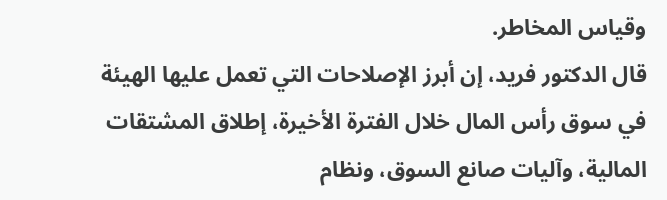وقياس المخاطر.
قال الدكتور فريد، إن أبرز الإصلاحات التي تعمل عليها الهيئة في سوق رأس المال خلال الفترة الأخيرة، إطلاق المشتقات المالية، وآليات صانع السوق، ونظام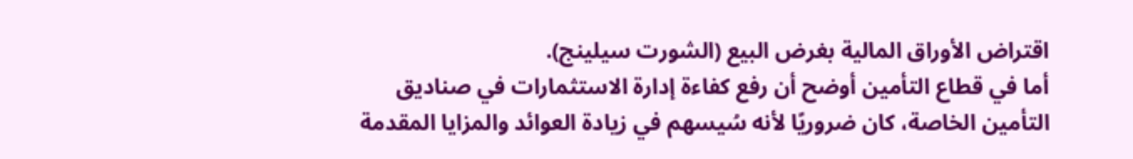اقتراض الأوراق المالية بغرض البيع (الشورت سيلينج).
أما في قطاع التأمين أوضح أن رفع كفاءة إدارة الاستثمارات في صناديق التأمين الخاصة، كان ضروريًا لأنه سُيسهم في زيادة العوائد والمزايا المقدمة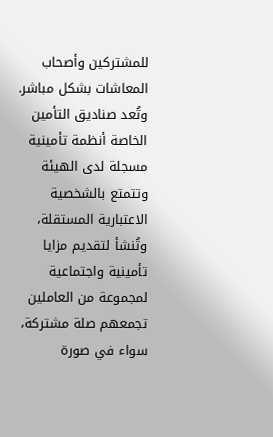للمشتركين وأصحاب المعاشات بشكل مباشر.
وتُعد صناديق التأمين الخاصة أنظمة تأمينية مسجلة لدى الهيئة وتتمتع بالشخصية الاعتبارية المستقلة، وتُنشأ لتقديم مزايا تأمينية واجتماعية لمجموعة من العاملين تجمعهم صلة مشتركة، سواء في صورة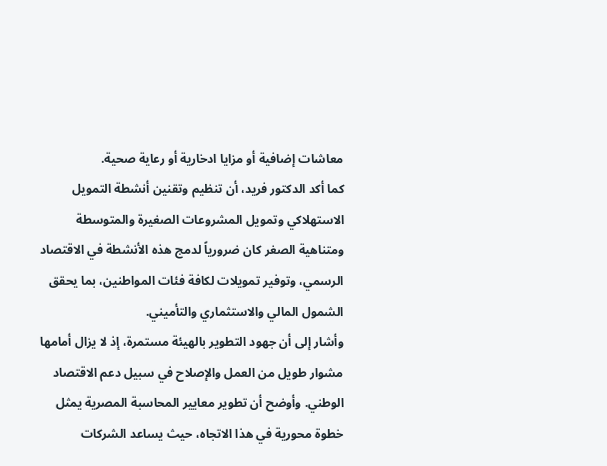معاشات إضافية أو مزايا ادخارية أو رعاية صحية.
كما أكد الدكتور فريد، أن تنظيم وتقنين أنشطة التمويل الاستهلاكي وتمويل المشروعات الصغيرة والمتوسطة ومتناهية الصغر كان ضرورياً لدمج هذه الأنشطة في الاقتصاد الرسمي، وتوفير تمويلات لكافة فئات المواطنين، بما يحقق الشمول المالي والاستثماري والتأميني.
وأشار إلى أن جهود التطوير بالهيئة مستمرة، إذ لا يزال أمامها مشوار طويل من العمل والإصلاح في سبيل دعم الاقتصاد الوطني. وأوضح أن تطوير معايير المحاسبة المصرية يمثل خطوة محورية في هذا الاتجاه، حيث يساعد الشركات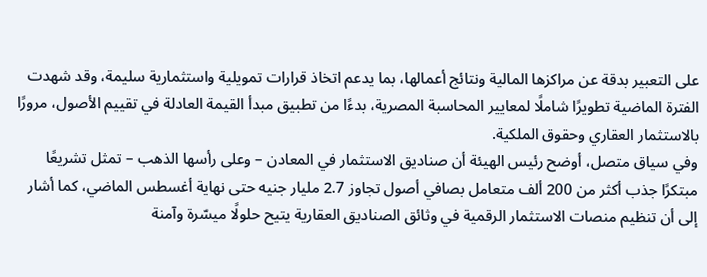على التعبير بدقة عن مراكزها المالية ونتائج أعمالها، بما يدعم اتخاذ قرارات تمويلية واستثمارية سليمة، وقد شهدت الفترة الماضية تطويرًا شاملًا لمعايير المحاسبة المصرية، بدءًا من تطبيق مبدأ القيمة العادلة في تقييم الأصول، مرورًا بالاستثمار العقاري وحقوق الملكية.
وفي سياق متصل، أوضح رئيس الهيئة أن صناديق الاستثمار في المعادن – وعلى رأسها الذهب – تمثل تشريعًا مبتكرًا جذب أكثر من 200 ألف متعامل بصافي أصول تجاوز 2.7 مليار جنيه حتى نهاية أغسطس الماضي، كما أشار إلى أن تنظيم منصات الاستثمار الرقمية في وثائق الصناديق العقارية يتيح حلولًا ميسّرة وآمنة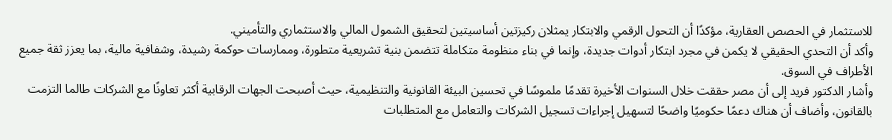للاستثمار في الحصص العقارية، مؤكدًا أن التحول الرقمي والابتكار يمثلان ركيزتين أساسيتين لتحقيق الشمول المالي والاستثماري والتأميني.
وأكد أن التحدي الحقيقي لا يكمن في مجرد ابتكار أدوات جديدة، وإنما في بناء منظومة متكاملة تتضمن بنية تشريعية متطورة، وممارسات حوكمة رشيدة، وشفافية مالية، بما يعزز ثقة جميع الأطراف في السوق.
وأشار الدكتور فريد إلى أن مصر حققت خلال السنوات الأخيرة تقدمًا ملموسًا في تحسين البيئة القانونية والتنظيمية، حيث أصبحت الجهات الرقابية أكثر تعاونًا مع الشركات طالما التزمت بالقانون، وأضاف أن هناك دعمًا حكوميًا واضحًا لتسهيل إجراءات تسجيل الشركات والتعامل مع المتطلبات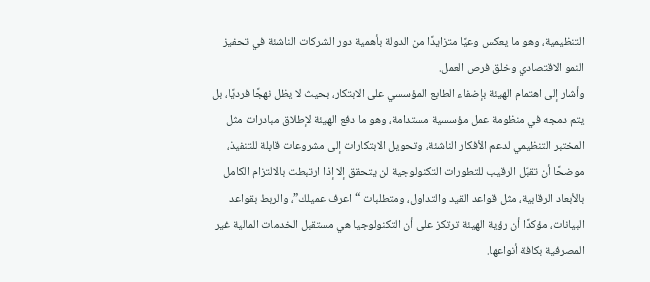التنظيمية، وهو ما يعكس وعيًا متزايدًا من الدولة بأهمية دور الشركات الناشئة في تحفيز النمو الاقتصادي وخلق فرص العمل.
وأشار إلى اهتمام الهيئة بإضفاء الطابع المؤسسي على الابتكار، بحيث لا يظل نهجًا فرديًا، بل يتم دمجه في منظومة عمل مؤسسية مستدامة، وهو ما دفع الهيئة لإطلاق مبادرات مثل المختبر التنظيمي لدعم الأفكار الناشئة، وتحويل الابتكارات إلى مشروعات قابلة للتنفيذ، موضحًا أن تقبّل الرقيب للتطورات التكنولوجية لن يتحقق إلا إذا ارتبطت بالالتزام الكامل بالأبعاد الرقابية، مثل قواعد القيد والتداول، ومتطلبات “اعرف عميلك”، والربط بقواعد البيانات، مؤكدًا أن رؤية الهيئة ترتكز على أن التكنولوجيا هي مستقبل الخدمات المالية غير المصرفية بكافة أنواعها.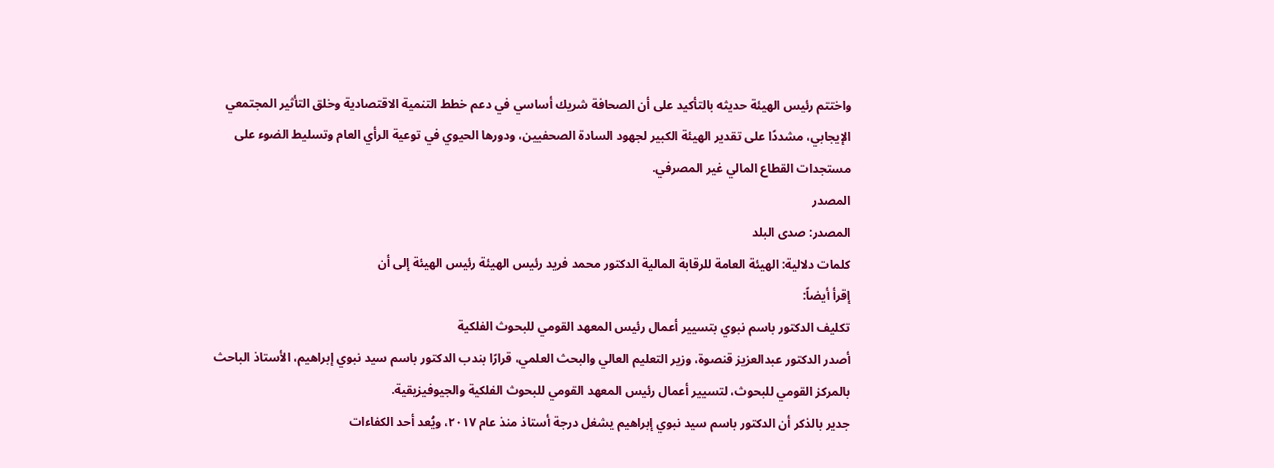واختتم رئيس الهيئة حديثه بالتأكيد على أن الصحافة شريك أساسي في دعم خطط التنمية الاقتصادية وخلق التأثير المجتمعي الإيجابي، مشددًا على تقدير الهيئة الكبير لجهود السادة الصحفيين، ودورها الحيوي في توعية الرأي العام وتسليط الضوء على مستجدات القطاع المالي غير المصرفي.
المصدر
المصدر: صدى البلد
كلمات دلالية: الهيئة العامة للرقابة المالية الدكتور محمد فريد رئيس الهيئة رئیس الهیئة إلى أن
إقرأ أيضاً:
تكليف الدكتور باسم نبوي بتسيير أعمال رئيس المعهد القومي للبحوث الفلكية
أصدر الدكتور عبدالعزيز قنصوة، وزير التعليم العالي والبحث العلمي، قرارًا بندب الدكتور باسم سيد نبوي إبراهيم، الأستاذ الباحث بالمركز القومي للبحوث، لتسيير أعمال رئيس المعهد القومي للبحوث الفلكية والجيوفيزيقية.
جدير بالذكر أن الدكتور باسم سيد نبوي إبراهيم يشغل درجة أستاذ منذ عام ٢٠١٧، ويُعد أحد الكفاءات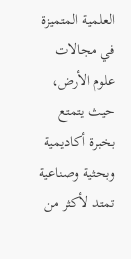العلمية المتميزة في مجالات علوم الأرض، حيث يتمتع بخبرة أكاديمية وبحثية وصناعية تمتد لأكثر من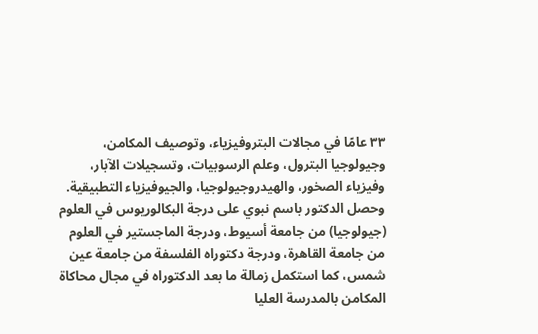٣٣ عامًا في مجالات البتروفيزياء، وتوصيف المكامن، وجيولوجيا البترول، وعلم الرسوبيات، وتسجيلات الآبار، وفيزياء الصخور، والهيدروجيولوجيا، والجيوفيزياء التطبيقية.
وحصل الدكتور باسم نبوي على درجة البكالوريوس في العلوم (جيولوجيا) من جامعة أسيوط، ودرجة الماجستير في العلوم من جامعة القاهرة، ودرجة دكتوراه الفلسفة من جامعة عين شمس، كما استكمل زمالة ما بعد الدكتوراه في مجال محاكاة المكامن بالمدرسة العليا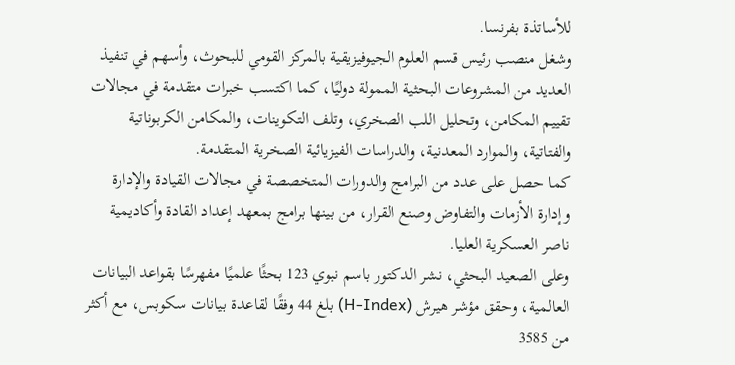للأساتذة بفرنسا.
وشغل منصب رئيس قسم العلوم الجيوفيزيقية بالمركز القومي للبحوث، وأسهم في تنفيذ العديد من المشروعات البحثية الممولة دوليًا، كما اكتسب خبرات متقدمة في مجالات تقييم المكامن، وتحليل اللب الصخري، وتلف التكوينات، والمكامن الكربوناتية والفتاتية، والموارد المعدنية، والدراسات الفيزيائية الصخرية المتقدمة.
كما حصل على عدد من البرامج والدورات المتخصصة في مجالات القيادة والإدارة وإدارة الأزمات والتفاوض وصنع القرار، من بينها برامج بمعهد إعداد القادة وأكاديمية ناصر العسكرية العليا.
وعلى الصعيد البحثي، نشر الدكتور باسم نبوي 123 بحثًا علميًا مفهرسًا بقواعد البيانات العالمية، وحقق مؤشر هيرش (H-Index) بلغ 44 وفقًا لقاعدة بيانات سكوبس، مع أكثر من 3585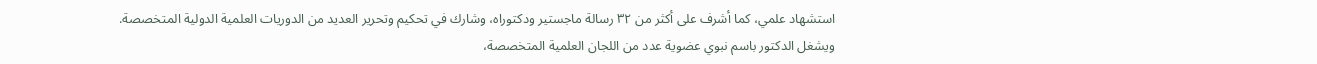استشهاد علمي، كما أشرف على أكثر من ٣٢ رسالة ماجستير ودكتوراه، وشارك في تحكيم وتحرير العديد من الدوريات العلمية الدولية المتخصصة.
ويشغل الدكتور باسم نبوي عضوية عدد من اللجان العلمية المتخصصة،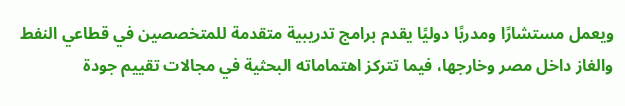ويعمل مستشارًا ومدربًا دوليًا يقدم برامج تدريبية متقدمة للمتخصصين في قطاعي النفط والغاز داخل مصر وخارجها، فيما تتركز اهتماماته البحثية في مجالات تقييم جودة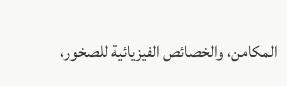المكامن، والخصائص الفيزيائية للصخور،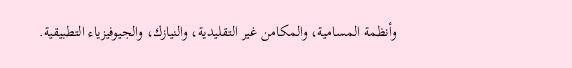وأنظمة المسامية، والمكامن غير التقليدية، والنيازك، والجيوفيزياء التطبيقية.